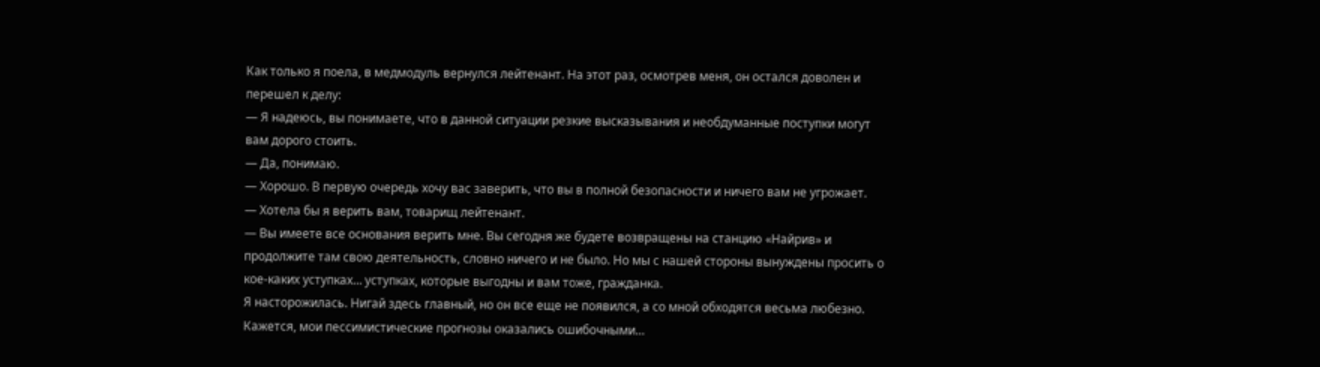Как только я поела, в медмодуль вернулся лейтенант. На этот раз, осмотрев меня, он остался доволен и перешел к делу:
— Я надеюсь, вы понимаете, что в данной ситуации резкие высказывания и необдуманные поступки могут вам дорого стоить.
— Да, понимаю.
— Хорошо. В первую очередь хочу вас заверить, что вы в полной безопасности и ничего вам не угрожает.
— Хотела бы я верить вам, товарищ лейтенант.
— Вы имеете все основания верить мне. Вы сегодня же будете возвращены на станцию «Найрив» и продолжите там свою деятельность, словно ничего и не было. Но мы с нашей стороны вынуждены просить о кое-каких уступках… уступках, которые выгодны и вам тоже, гражданка.
Я насторожилась. Нигай здесь главный, но он все еще не появился, а со мной обходятся весьма любезно. Кажется, мои пессимистические прогнозы оказались ошибочными…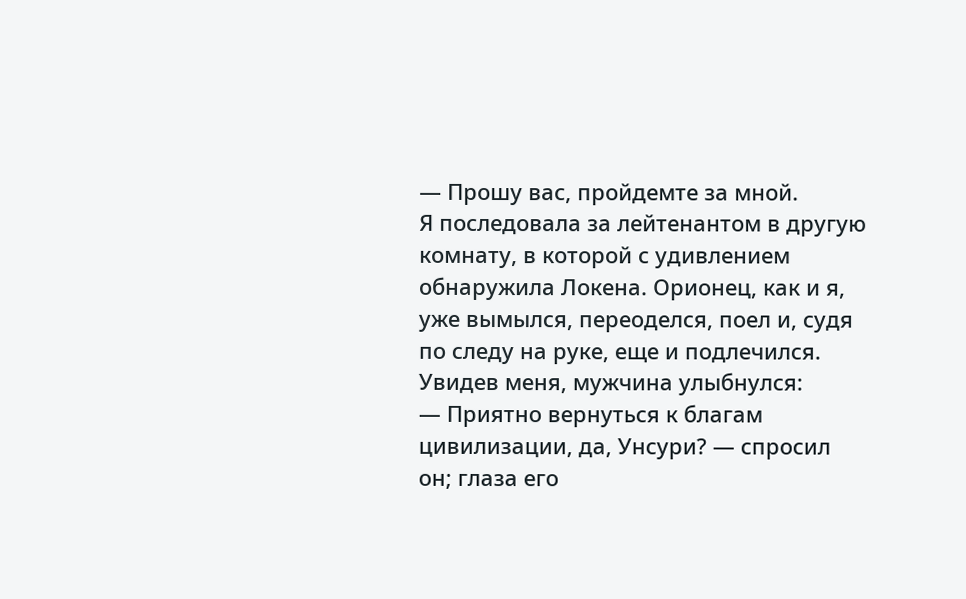— Прошу вас, пройдемте за мной.
Я последовала за лейтенантом в другую комнату, в которой с удивлением обнаружила Локена. Орионец, как и я, уже вымылся, переоделся, поел и, судя по следу на руке, еще и подлечился. Увидев меня, мужчина улыбнулся:
— Приятно вернуться к благам цивилизации, да, Унсури? — спросил он; глаза его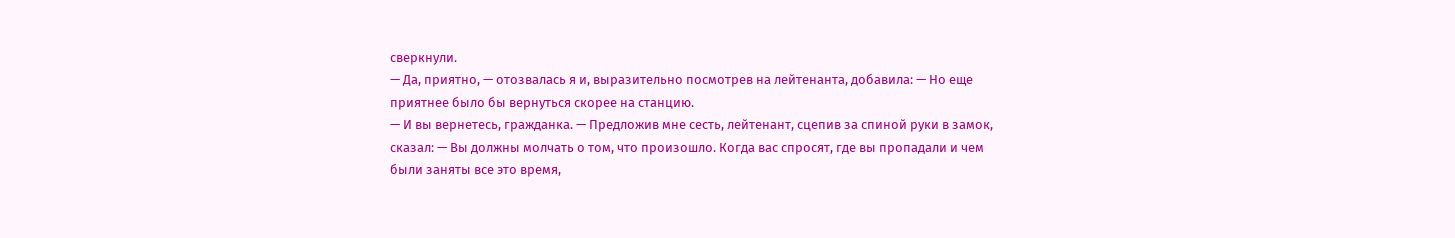сверкнули.
— Да, приятно, — отозвалась я и, выразительно посмотрев на лейтенанта, добавила: — Но еще приятнее было бы вернуться скорее на станцию.
— И вы вернетесь, гражданка. — Предложив мне сесть, лейтенант, сцепив за спиной руки в замок, сказал: — Вы должны молчать о том, что произошло. Когда вас спросят, где вы пропадали и чем были заняты все это время,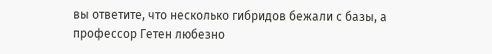вы ответите, что несколько гибридов бежали с базы, а профессор Гетен любезно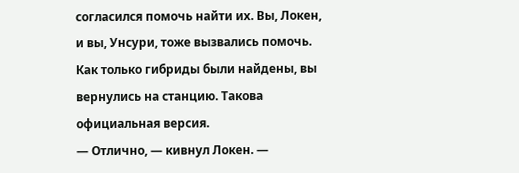согласился помочь найти их. Вы, Локен, и вы, Унсури, тоже вызвались помочь. Как только гибриды были найдены, вы вернулись на станцию. Такова официальная версия.
— Отлично, — кивнул Локен. —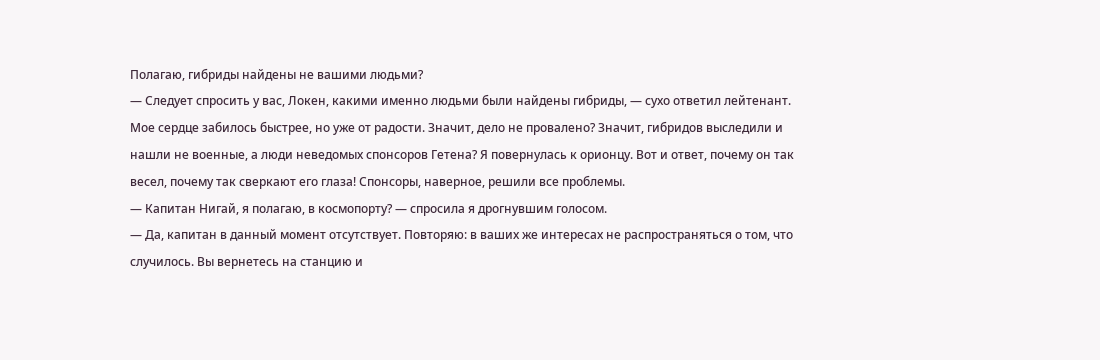Полагаю, гибриды найдены не вашими людьми?
— Следует спросить у вас, Локен, какими именно людьми были найдены гибриды, — сухо ответил лейтенант.
Мое сердце забилось быстрее, но уже от радости. Значит, дело не провалено? Значит, гибридов выследили и нашли не военные, а люди неведомых спонсоров Гетена? Я повернулась к орионцу. Вот и ответ, почему он так весел, почему так сверкают его глаза! Спонсоры, наверное, решили все проблемы.
— Капитан Нигай, я полагаю, в космопорту? — спросила я дрогнувшим голосом.
— Да, капитан в данный момент отсутствует. Повторяю: в ваших же интересах не распространяться о том, что случилось. Вы вернетесь на станцию и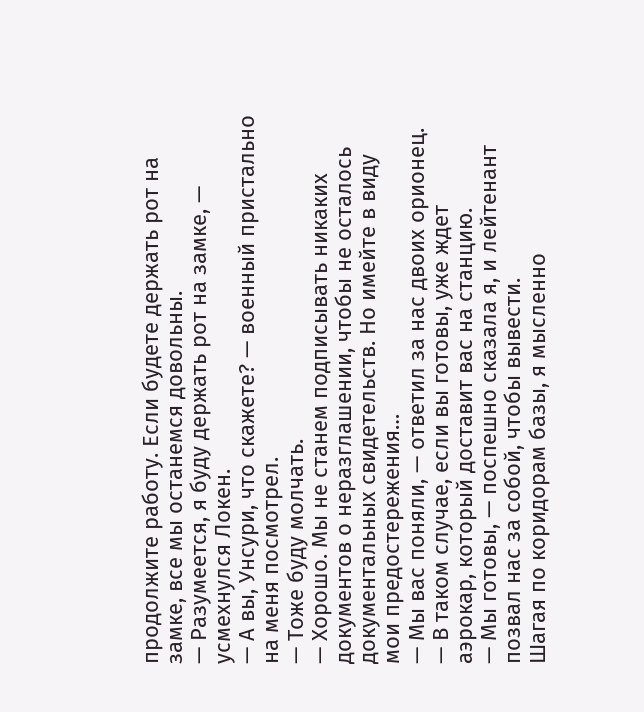продолжите работу. Если будете держать рот на замке, все мы останемся довольны.
— Разумеется, я буду держать рот на замке, — усмехнулся Локен.
— А вы, Унсури, что скажете? — военный пристально на меня посмотрел.
— Тоже буду молчать.
— Хорошо. Мы не станем подписывать никаких документов о неразглашении, чтобы не осталось документальных свидетельств. Но имейте в виду мои предостережения…
— Мы вас поняли, — ответил за нас двоих орионец.
— В таком случае, если вы готовы, уже ждет аэрокар, который доставит вас на станцию.
— Мы готовы, — поспешно сказала я, и лейтенант позвал нас за собой, чтобы вывести.
Шагая по коридорам базы, я мысленно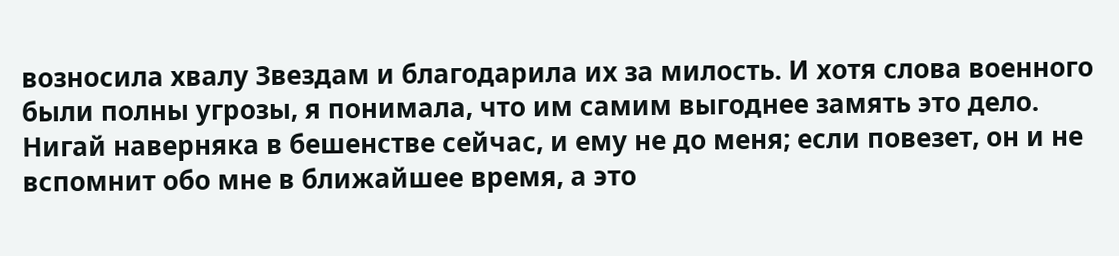возносила хвалу Звездам и благодарила их за милость. И хотя слова военного были полны угрозы, я понимала, что им самим выгоднее замять это дело. Нигай наверняка в бешенстве сейчас, и ему не до меня; если повезет, он и не вспомнит обо мне в ближайшее время, а это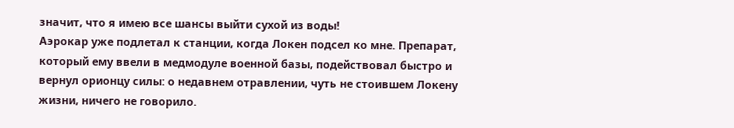значит, что я имею все шансы выйти сухой из воды!
Аэрокар уже подлетал к станции, когда Локен подсел ко мне. Препарат, который ему ввели в медмодуле военной базы, подействовал быстро и вернул орионцу силы: о недавнем отравлении, чуть не стоившем Локену жизни, ничего не говорило.